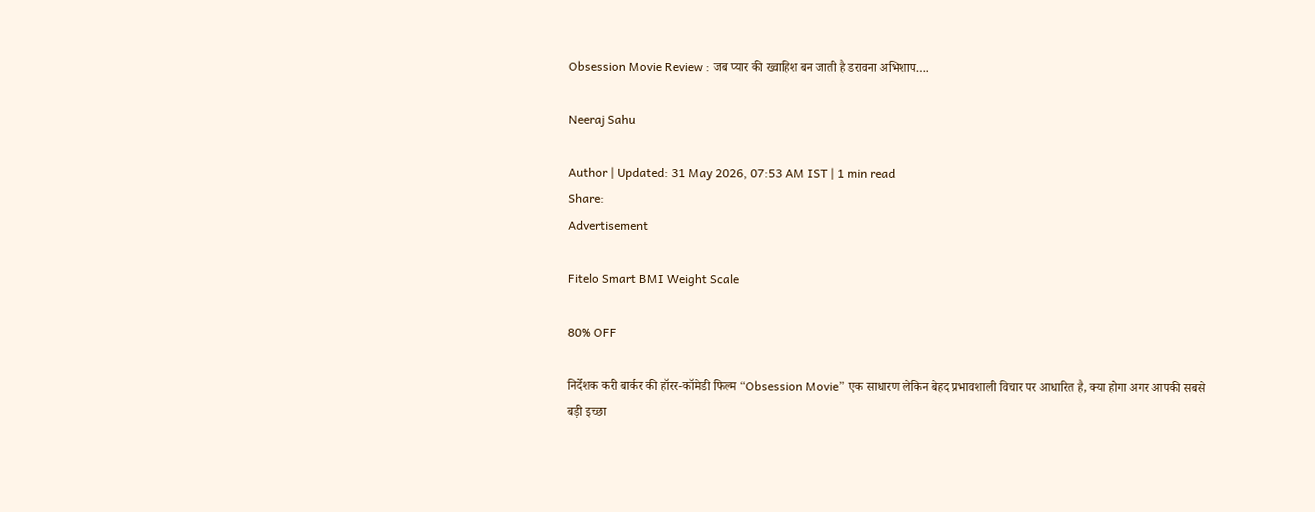Obsession Movie Review : जब प्यार की ख्वाहिश बन जाती है डरावना अभिशाप….

Neeraj Sahu

Author | Updated: 31 May 2026, 07:53 AM IST | 1 min read
Share:
Advertisement

Fitelo Smart BMI Weight Scale

80% OFF

निर्देशक करी बार्कर की हॉरर-कॉमेडी फिल्म “Obsession Movie” एक साधारण लेकिन बेहद प्रभावशाली विचार पर आधारित है, क्या होगा अगर आपकी सबसे बड़ी इच्छा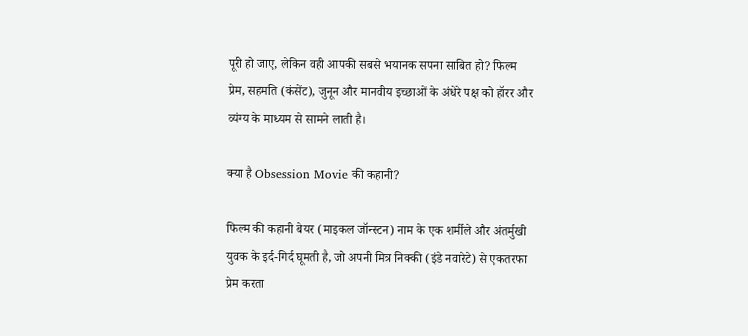पूरी हो जाए, लेकिन वही आपकी सबसे भयानक सपना साबित हो? फिल्म प्रेम, सहमति (कंसेंट), जुनून और मानवीय इच्छाओं के अंधेरे पक्ष को हॉरर और व्यंग्य के माध्यम से सामने लाती है।

क्या है Obsession Movie की कहानी?

फिल्म की कहानी बेयर (माइकल जॉन्स्टन) नाम के एक शर्मीले और अंतर्मुखी युवक के इर्द-गिर्द घूमती है, जो अपनी मित्र निक्की (इंडे नवारेटे) से एकतरफा प्रेम करता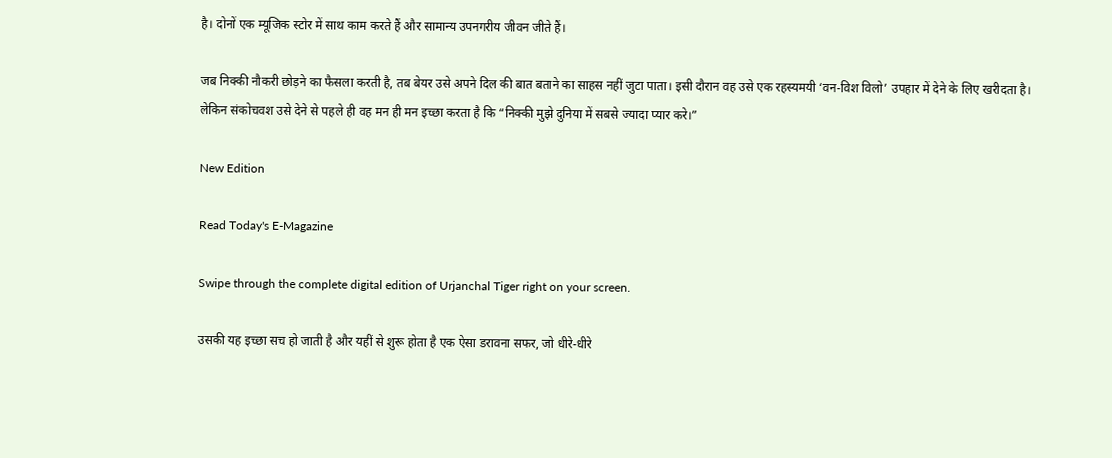है। दोनों एक म्यूजिक स्टोर में साथ काम करते हैं और सामान्य उपनगरीय जीवन जीते हैं।

जब निक्की नौकरी छोड़ने का फैसला करती है, तब बेयर उसे अपने दिल की बात बताने का साहस नहीं जुटा पाता। इसी दौरान वह उसे एक रहस्यमयी ‘वन-विश विलो’ उपहार में देने के लिए खरीदता है। लेकिन संकोचवश उसे देने से पहले ही वह मन ही मन इच्छा करता है कि “निक्की मुझे दुनिया में सबसे ज्यादा प्यार करे।”

New Edition

Read Today's E-Magazine

Swipe through the complete digital edition of Urjanchal Tiger right on your screen.

उसकी यह इच्छा सच हो जाती है और यहीं से शुरू होता है एक ऐसा डरावना सफर, जो धीरे-धीरे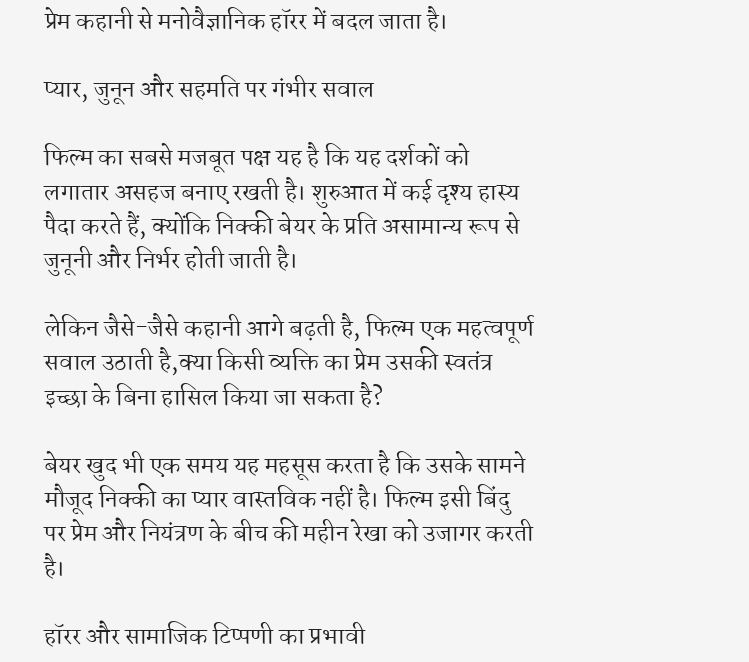प्रेम कहानी से मनोवैज्ञानिक हॉरर में बदल जाता है।

प्यार, जुनून और सहमति पर गंभीर सवाल

फिल्म का सबसे मजबूत पक्ष यह है कि यह दर्शकों को लगातार असहज बनाए रखती है। शुरुआत में कई दृश्य हास्य पैदा करते हैं, क्योंकि निक्की बेयर के प्रति असामान्य रूप से जुनूनी और निर्भर होती जाती है।

लेकिन जैसे-जैसे कहानी आगे बढ़ती है, फिल्म एक महत्वपूर्ण सवाल उठाती है,क्या किसी व्यक्ति का प्रेम उसकी स्वतंत्र इच्छा के बिना हासिल किया जा सकता है?

बेयर खुद भी एक समय यह महसूस करता है कि उसके सामने मौजूद निक्की का प्यार वास्तविक नहीं है। फिल्म इसी बिंदु पर प्रेम और नियंत्रण के बीच की महीन रेखा को उजागर करती है।

हॉरर और सामाजिक टिप्पणी का प्रभावी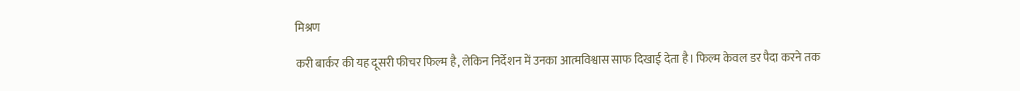मिश्रण

करी बार्कर की यह दूसरी फीचर फिल्म है, लेकिन निर्देशन में उनका आत्मविश्वास साफ दिखाई देता है। फिल्म केवल डर पैदा करने तक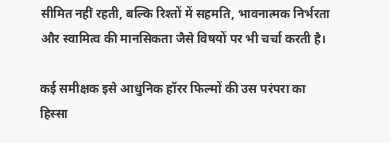सीमित नहीं रहती, बल्कि रिश्तों में सहमति, भावनात्मक निर्भरता और स्वामित्व की मानसिकता जैसे विषयों पर भी चर्चा करती है।

कई समीक्षक इसे आधुनिक हॉरर फिल्मों की उस परंपरा का हिस्सा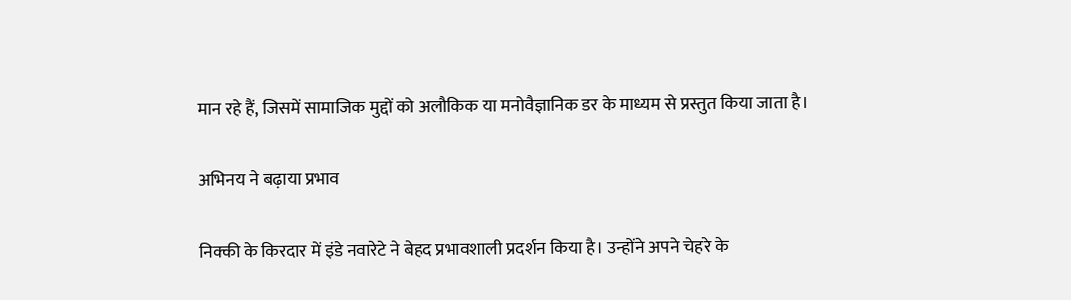मान रहे हैं, जिसमें सामाजिक मुद्दों को अलौकिक या मनोवैज्ञानिक डर के माध्यम से प्रस्तुत किया जाता है।

अभिनय ने बढ़ाया प्रभाव

निक्की के किरदार में इंडे नवारेटे ने बेहद प्रभावशाली प्रदर्शन किया है। उन्होंने अपने चेहरे के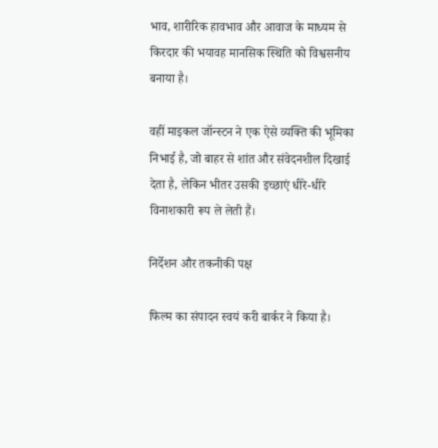भाव, शारीरिक हावभाव और आवाज के माध्यम से किरदार की भयावह मानसिक स्थिति को विश्वसनीय बनाया है।

वहीं माइकल जॉन्स्टन ने एक ऐसे व्यक्ति की भूमिका निभाई है, जो बाहर से शांत और संवेदनशील दिखाई देता है, लेकिन भीतर उसकी इच्छाएं धीरे-धीरे विनाशकारी रूप ले लेती हैं।

निर्देशन और तकनीकी पक्ष

फिल्म का संपादन स्वयं करी बार्कर ने किया है।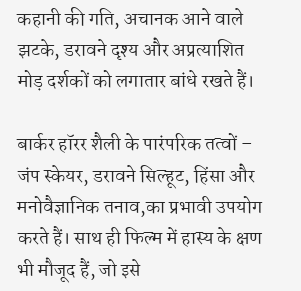कहानी की गति, अचानक आने वाले झटके, डरावने दृश्य और अप्रत्याशित मोड़ दर्शकों को लगातार बांधे रखते हैं।

बार्कर हॉरर शैली के पारंपरिक तत्वों – जंप स्केयर, डरावने सिल्हूट, हिंसा और मनोवैज्ञानिक तनाव,का प्रभावी उपयोग करते हैं। साथ ही फिल्म में हास्य के क्षण भी मौजूद हैं, जो इसे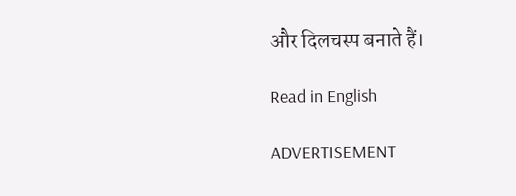और दिलचस्प बनाते हैं।

Read in English

ADVERTISEMENT